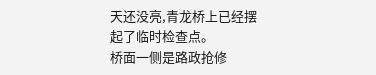天还没亮,青龙桥上已经摆起了临时检查点。
桥面一侧是路政抢修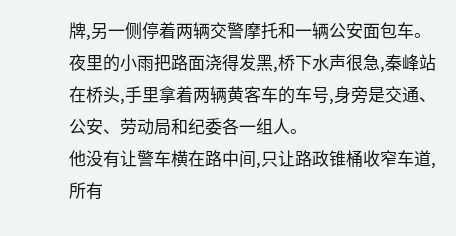牌,另一侧停着两辆交警摩托和一辆公安面包车。夜里的小雨把路面浇得发黑,桥下水声很急,秦峰站在桥头,手里拿着两辆黄客车的车号,身旁是交通、公安、劳动局和纪委各一组人。
他没有让警车横在路中间,只让路政锥桶收窄车道,所有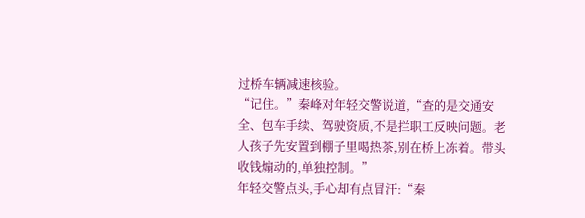过桥车辆减速核验。
“记住。”秦峰对年轻交警说道,“查的是交通安全、包车手续、驾驶资质,不是拦职工反映问题。老人孩子先安置到棚子里喝热茶,别在桥上冻着。带头收钱煽动的,单独控制。”
年轻交警点头,手心却有点冒汗:“秦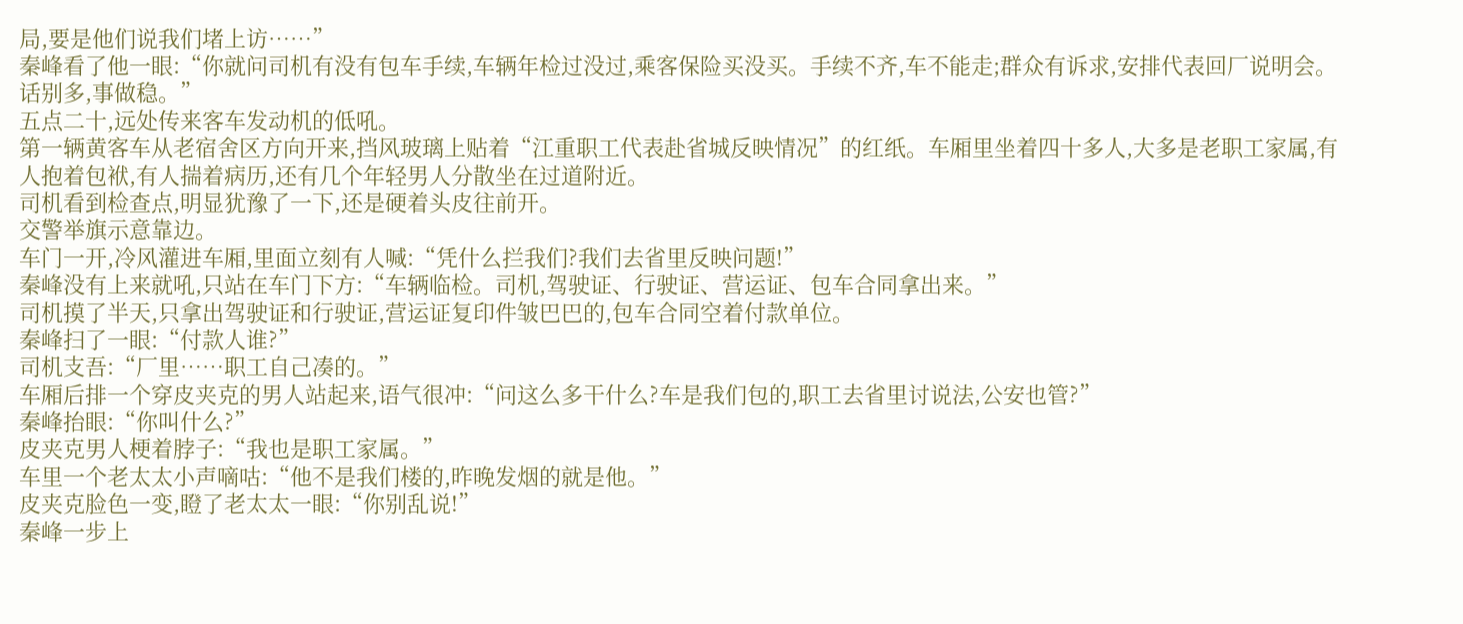局,要是他们说我们堵上访……”
秦峰看了他一眼:“你就问司机有没有包车手续,车辆年检过没过,乘客保险买没买。手续不齐,车不能走;群众有诉求,安排代表回厂说明会。话别多,事做稳。”
五点二十,远处传来客车发动机的低吼。
第一辆黄客车从老宿舍区方向开来,挡风玻璃上贴着“江重职工代表赴省城反映情况”的红纸。车厢里坐着四十多人,大多是老职工家属,有人抱着包袱,有人揣着病历,还有几个年轻男人分散坐在过道附近。
司机看到检查点,明显犹豫了一下,还是硬着头皮往前开。
交警举旗示意靠边。
车门一开,冷风灌进车厢,里面立刻有人喊:“凭什么拦我们?我们去省里反映问题!”
秦峰没有上来就吼,只站在车门下方:“车辆临检。司机,驾驶证、行驶证、营运证、包车合同拿出来。”
司机摸了半天,只拿出驾驶证和行驶证,营运证复印件皱巴巴的,包车合同空着付款单位。
秦峰扫了一眼:“付款人谁?”
司机支吾:“厂里……职工自己凑的。”
车厢后排一个穿皮夹克的男人站起来,语气很冲:“问这么多干什么?车是我们包的,职工去省里讨说法,公安也管?”
秦峰抬眼:“你叫什么?”
皮夹克男人梗着脖子:“我也是职工家属。”
车里一个老太太小声嘀咕:“他不是我们楼的,昨晚发烟的就是他。”
皮夹克脸色一变,瞪了老太太一眼:“你别乱说!”
秦峰一步上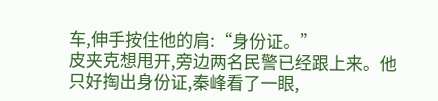车,伸手按住他的肩:“身份证。”
皮夹克想甩开,旁边两名民警已经跟上来。他只好掏出身份证,秦峰看了一眼,